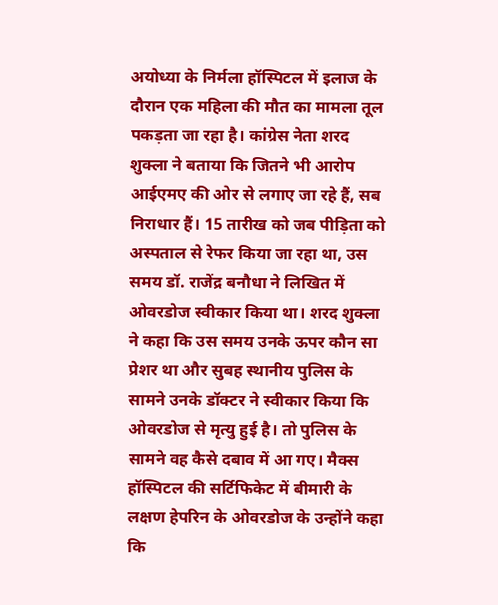अयोध्या के निर्मला हॉस्पिटल में इलाज के दौरान एक महिला की मौत का मामला तूल पकड़ता जा रहा है। कांग्रेस नेता शरद शुक्ला ने बताया कि जितने भी आरोप आईएमए की ओर से लगाए जा रहे हैं, सब निराधार हैं। 15 तारीख को जब पीड़िता को अस्पताल से रेफर किया जा रहा था, उस समय डॉ. राजेंद्र बनौधा ने लिखित में ओवरडोज स्वीकार किया था। शरद शुक्ला ने कहा कि उस समय उनके ऊपर कौन सा प्रेशर था और सुबह स्थानीय पुलिस के सामने उनके डॉक्टर ने स्वीकार किया कि ओवरडोज से मृत्यु हुई है। तो पुलिस के सामने वह कैसे दबाव में आ गए। मैक्स हॉस्पिटल की सर्टिफिकेट में बीमारी के लक्षण हेपरिन के ओवरडोज के उन्होंने कहा कि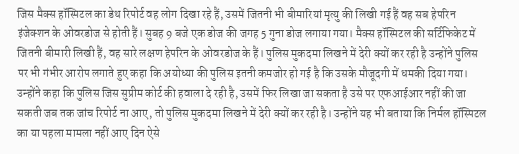जिस मैक्स हॉस्पिटल का डेथ रिपोर्ट वह लोग दिखा रहे हैं, उसमें जितनी भी बीमारियां मृत्यु की लिखी गई हैं वह सब हेपरिन इंजेक्शन के ओवरडोज से होती हैं। सुबह 9 बजे एक डोज की जगह 5 गुना डोज लगाया गया। मैक्स हॉस्पिटल की सर्टिफिकेट में जितनी बीमारी लिखी हैं, वह सारे लक्षण हेपरिन के ओवरडोज के हैं। पुलिस मुकदमा लिखने में देरी क्यों कर रही है उन्होंने पुलिस पर भी गंभीर आरोप लगाते हुए कहा कि अयोध्या की पुलिस इतनी कमजोर हो गई है कि उसके मौजूदगी में धमकी दिया गया। उन्होंने कहा कि पुलिस जिस सुप्रीम कोर्ट की हवाला दे रही है, उसमें फिर लिखा जा सकता है उसे पर एफआईआर नहीं की जा सकती जब तक जांच रिपोर्ट ना आए, तो पुलिस मुकदमा लिखने में देरी क्यों कर रही है। उन्होंने यह भी बताया कि निर्मल हॉस्पिटल का या पहला मामला नहीं आए दिन ऐसे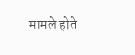मामले होते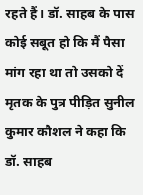रहते हैं। डॉ. साहब के पास कोई सबूत हो कि मैं पैसा मांग रहा था तो उसको दें मृतक के पुत्र पीड़ित सुनील कुमार कौशल ने कहा कि डॉ. साहब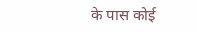के पास कोई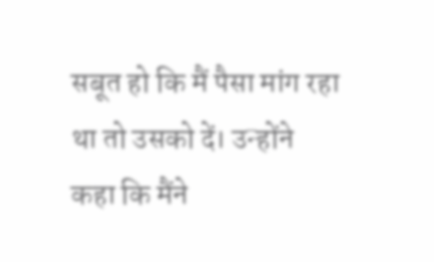सबूत हो कि मैं पैसा मांग रहा था तो उसको दें। उन्होंने कहा कि मैंने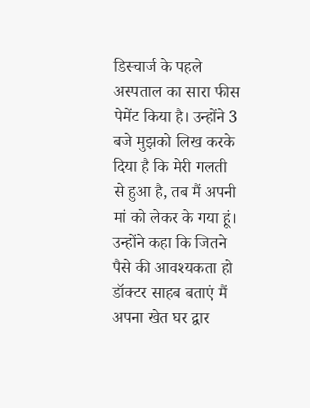डिस्चार्ज के पहले अस्पताल का सारा फीस पेमेंट किया है। उन्होंने 3 बजे मुझको लिख करके दिया है कि मेरी गलती से हुआ है, तब मैं अपनी मां को लेकर के गया हूं। उन्होंने कहा कि जितने पैसे की आवश्यकता हो डॉक्टर साहब बताएं मैं अपना खेत घर द्वार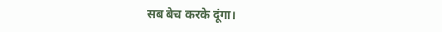सब बेच करके दूंगा।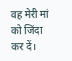वह मेरी मां को जिंदा कर दें।